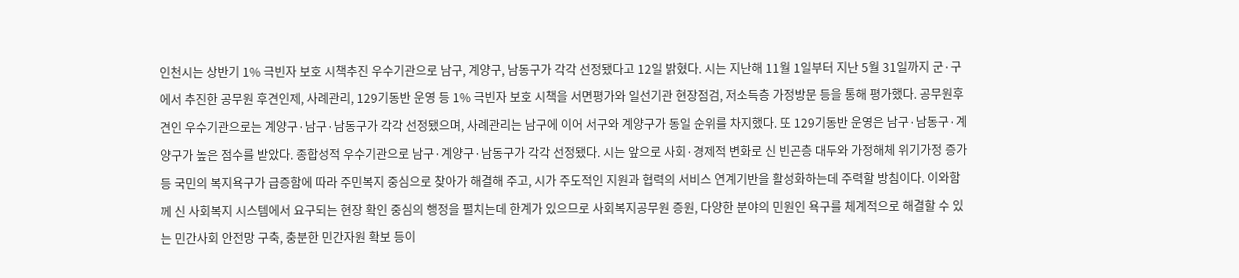인천시는 상반기 1% 극빈자 보호 시책추진 우수기관으로 남구, 계양구, 남동구가 각각 선정됐다고 12일 밝혔다. 시는 지난해 11월 1일부터 지난 5월 31일까지 군·구에서 추진한 공무원 후견인제, 사례관리, 129기동반 운영 등 1% 극빈자 보호 시책을 서면평가와 일선기관 현장점검, 저소득층 가정방문 등을 통해 평가했다. 공무원후견인 우수기관으로는 계양구·남구·남동구가 각각 선정됐으며, 사례관리는 남구에 이어 서구와 계양구가 동일 순위를 차지했다. 또 129기동반 운영은 남구·남동구·계양구가 높은 점수를 받았다. 종합성적 우수기관으로 남구·계양구·남동구가 각각 선정됐다. 시는 앞으로 사회·경제적 변화로 신 빈곤층 대두와 가정해체 위기가정 증가 등 국민의 복지욕구가 급증함에 따라 주민복지 중심으로 찾아가 해결해 주고, 시가 주도적인 지원과 협력의 서비스 연계기반을 활성화하는데 주력할 방침이다. 이와함께 신 사회복지 시스템에서 요구되는 현장 확인 중심의 행정을 펼치는데 한계가 있으므로 사회복지공무원 증원, 다양한 분야의 민원인 욕구를 체계적으로 해결할 수 있는 민간사회 안전망 구축, 충분한 민간자원 확보 등이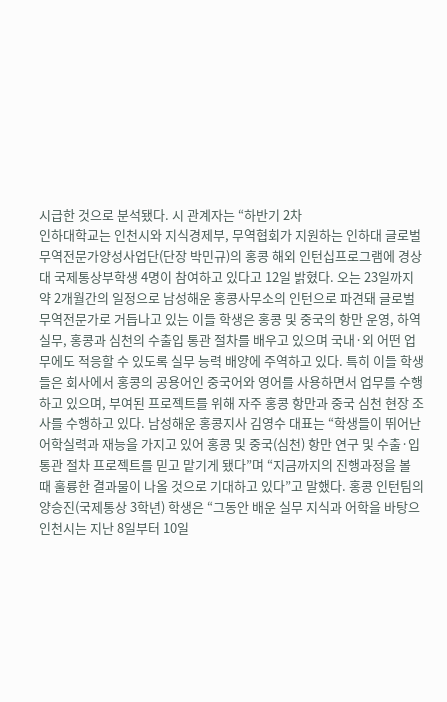시급한 것으로 분석됐다. 시 관계자는 “하반기 2차
인하대학교는 인천시와 지식경제부, 무역협회가 지원하는 인하대 글로벌무역전문가양성사업단(단장 박민규)의 홍콩 해외 인턴십프로그램에 경상대 국제통상부학생 4명이 참여하고 있다고 12일 밝혔다. 오는 23일까지 약 2개월간의 일정으로 남성해운 홍콩사무소의 인턴으로 파견돼 글로벌 무역전문가로 거듭나고 있는 이들 학생은 홍콩 및 중국의 항만 운영, 하역 실무, 홍콩과 심천의 수출입 통관 절차를 배우고 있으며 국내·외 어떤 업무에도 적응할 수 있도록 실무 능력 배양에 주역하고 있다. 특히 이들 학생들은 회사에서 홍콩의 공용어인 중국어와 영어를 사용하면서 업무를 수행하고 있으며, 부여된 프로젝트를 위해 자주 홍콩 항만과 중국 심천 현장 조사를 수행하고 있다. 남성해운 홍콩지사 김영수 대표는 “학생들이 뛰어난 어학실력과 재능을 가지고 있어 홍콩 및 중국(심천) 항만 연구 및 수출·입 통관 절차 프로젝트를 믿고 맡기게 됐다”며 “지금까지의 진행과정을 볼 때 훌륭한 결과물이 나올 것으로 기대하고 있다”고 말했다. 홍콩 인턴팀의 양승진(국제통상 3학년) 학생은 “그동안 배운 실무 지식과 어학을 바탕으
인천시는 지난 8일부터 10일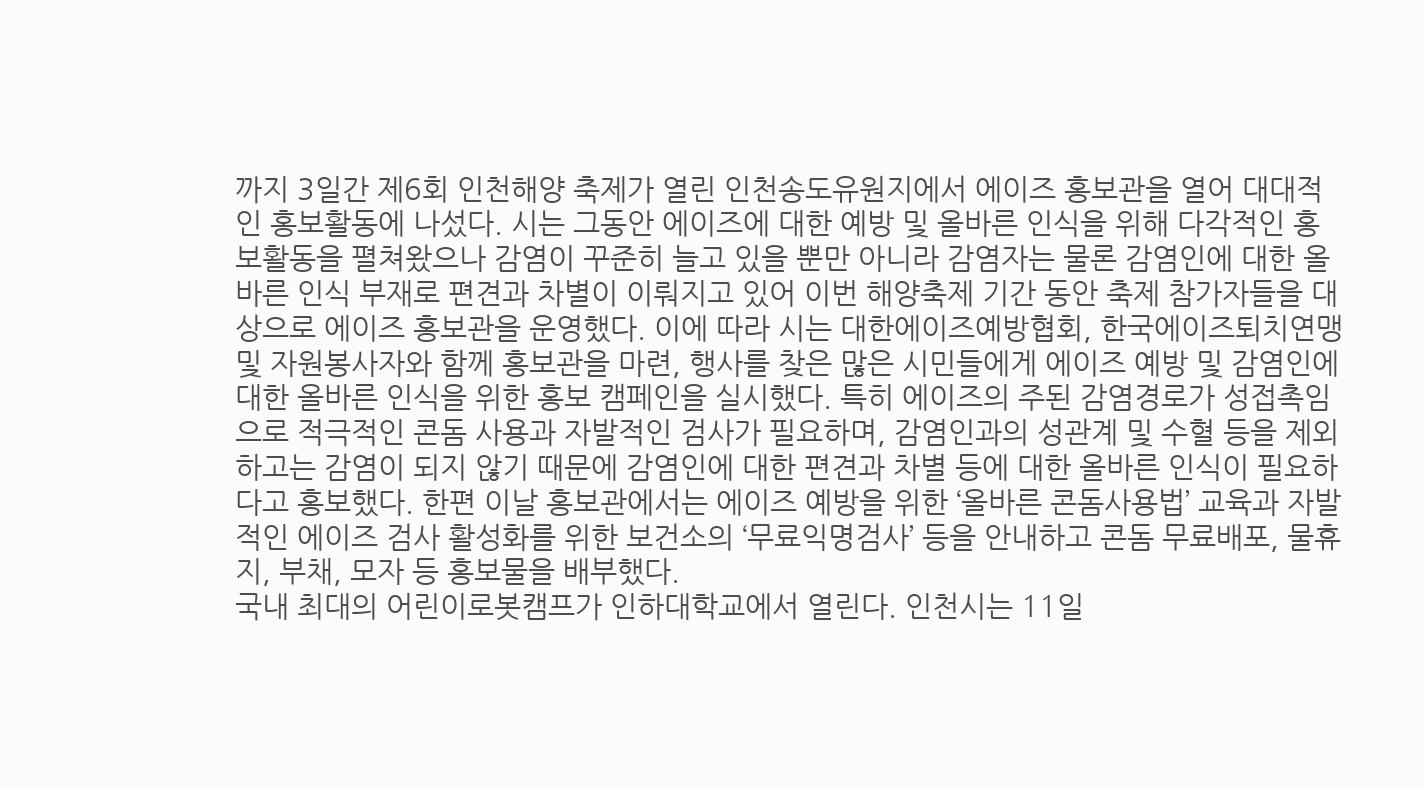까지 3일간 제6회 인천해양 축제가 열린 인천송도유원지에서 에이즈 홍보관을 열어 대대적인 홍보활동에 나섰다. 시는 그동안 에이즈에 대한 예방 및 올바른 인식을 위해 다각적인 홍보활동을 펼쳐왔으나 감염이 꾸준히 늘고 있을 뿐만 아니라 감염자는 물론 감염인에 대한 올바른 인식 부재로 편견과 차별이 이뤄지고 있어 이번 해양축제 기간 동안 축제 참가자들을 대상으로 에이즈 홍보관을 운영했다. 이에 따라 시는 대한에이즈예방협회, 한국에이즈퇴치연맹 및 자원봉사자와 함께 홍보관을 마련, 행사를 찾은 많은 시민들에게 에이즈 예방 및 감염인에 대한 올바른 인식을 위한 홍보 캠페인을 실시했다. 특히 에이즈의 주된 감염경로가 성접촉임으로 적극적인 콘돔 사용과 자발적인 검사가 필요하며, 감염인과의 성관계 및 수혈 등을 제외하고는 감염이 되지 않기 때문에 감염인에 대한 편견과 차별 등에 대한 올바른 인식이 필요하다고 홍보했다. 한편 이날 홍보관에서는 에이즈 예방을 위한 ‘올바른 콘돔사용법’ 교육과 자발적인 에이즈 검사 활성화를 위한 보건소의 ‘무료익명검사’ 등을 안내하고 콘돔 무료배포, 물휴지, 부채, 모자 등 홍보물을 배부했다.
국내 최대의 어린이로봇캠프가 인하대학교에서 열린다. 인천시는 11일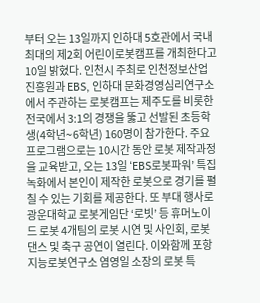부터 오는 13일까지 인하대 5호관에서 국내 최대의 제2회 어린이로봇캠프를 개최한다고 10일 밝혔다. 인천시 주최로 인천정보산업진흥원과 EBS, 인하대 문화경영심리연구소에서 주관하는 로봇캠프는 제주도를 비롯한 전국에서 3:1의 경쟁을 뚫고 선발된 초등학생(4학년∼6학년) 160명이 참가한다. 주요 프로그램으로는 10시간 동안 로봇 제작과정을 교육받고, 오는 13일 ‘EBS로봇파워’ 특집 녹화에서 본인이 제작한 로봇으로 경기를 펼칠 수 있는 기회를 제공한다. 또 부대 행사로 광운대학교 로봇게임단 ‘로빗’ 등 휴머노이드 로봇 4개팀의 로봇 시연 및 사인회, 로봇 댄스 및 축구 공연이 열린다. 이와함께 포항지능로봇연구소 염영일 소장의 로봇 특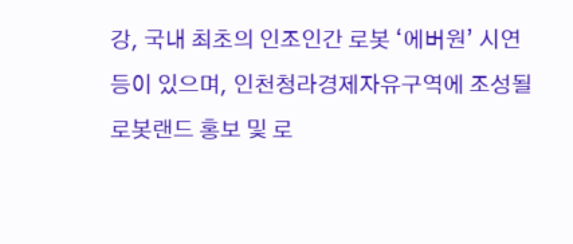강, 국내 최초의 인조인간 로봇 ‘에버원’ 시연 등이 있으며, 인천청라경제자유구역에 조성될 로봇랜드 홍보 및 로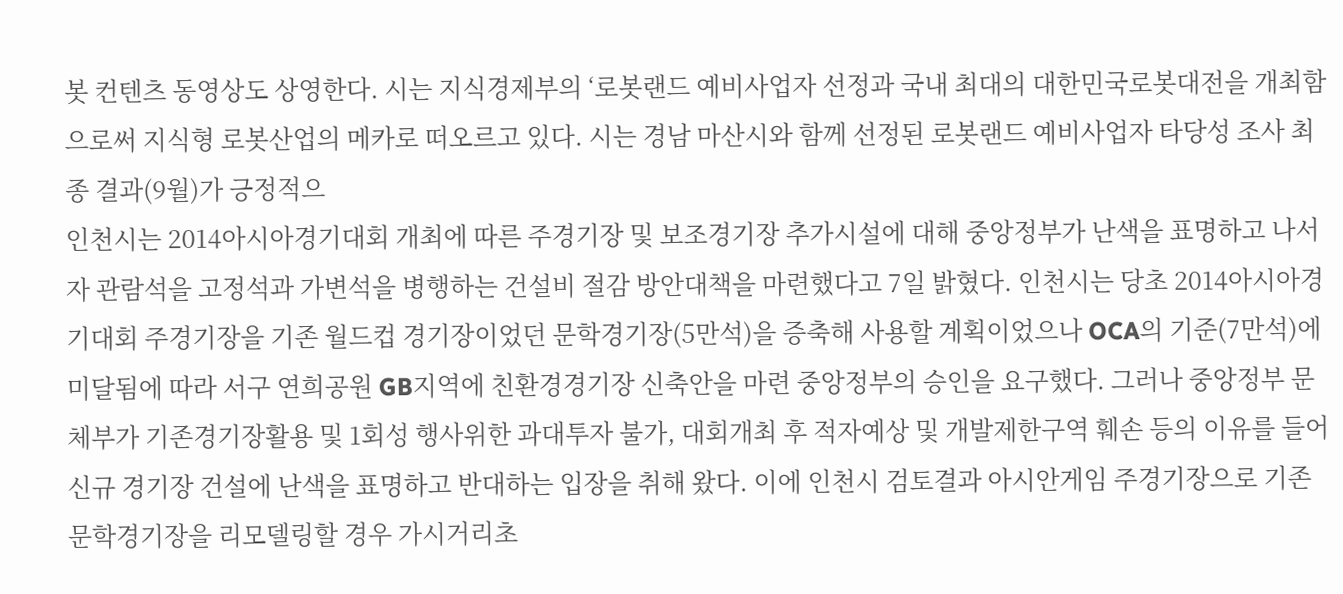봇 컨텐츠 동영상도 상영한다. 시는 지식경제부의 ‘로봇랜드 예비사업자 선정과 국내 최대의 대한민국로봇대전을 개최함으로써 지식형 로봇산업의 메카로 떠오르고 있다. 시는 경남 마산시와 함께 선정된 로봇랜드 예비사업자 타당성 조사 최종 결과(9월)가 긍정적으
인천시는 2014아시아경기대회 개최에 따른 주경기장 및 보조경기장 추가시설에 대해 중앙정부가 난색을 표명하고 나서자 관람석을 고정석과 가변석을 병행하는 건설비 절감 방안대책을 마련했다고 7일 밝혔다. 인천시는 당초 2014아시아경기대회 주경기장을 기존 월드컵 경기장이었던 문학경기장(5만석)을 증축해 사용할 계획이었으나 OCA의 기준(7만석)에 미달됨에 따라 서구 연희공원 GB지역에 친환경경기장 신축안을 마련 중앙정부의 승인을 요구했다. 그러나 중앙정부 문체부가 기존경기장활용 및 1회성 행사위한 과대투자 불가, 대회개최 후 적자예상 및 개발제한구역 훼손 등의 이유를 들어 신규 경기장 건설에 난색을 표명하고 반대하는 입장을 취해 왔다. 이에 인천시 검토결과 아시안게임 주경기장으로 기존 문학경기장을 리모델링할 경우 가시거리초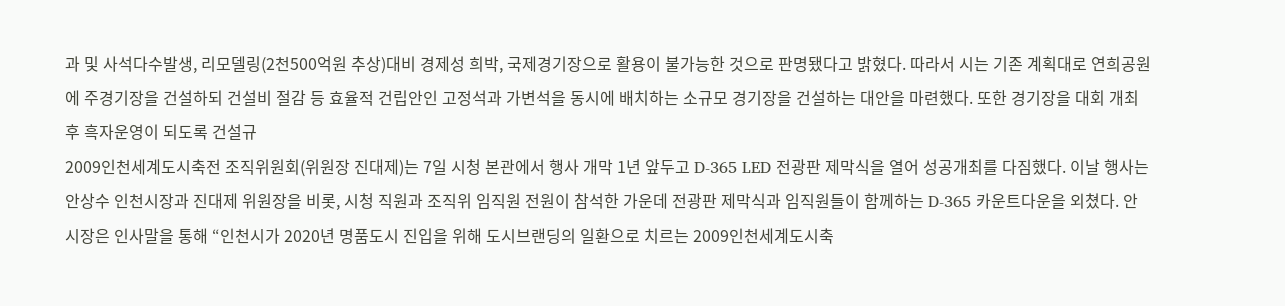과 및 사석다수발생, 리모델링(2천500억원 추상)대비 경제성 희박, 국제경기장으로 활용이 불가능한 것으로 판명됐다고 밝혔다. 따라서 시는 기존 계획대로 연희공원에 주경기장을 건설하되 건설비 절감 등 효율적 건립안인 고정석과 가변석을 동시에 배치하는 소규모 경기장을 건설하는 대안을 마련했다. 또한 경기장을 대회 개최 후 흑자운영이 되도록 건설규
2009인천세계도시축전 조직위원회(위원장 진대제)는 7일 시청 본관에서 행사 개막 1년 앞두고 D-365 LED 전광판 제막식을 열어 성공개최를 다짐했다. 이날 행사는 안상수 인천시장과 진대제 위원장을 비롯, 시청 직원과 조직위 임직원 전원이 참석한 가운데 전광판 제막식과 임직원들이 함께하는 D-365 카운트다운을 외쳤다. 안 시장은 인사말을 통해 “인천시가 2020년 명품도시 진입을 위해 도시브랜딩의 일환으로 치르는 2009인천세계도시축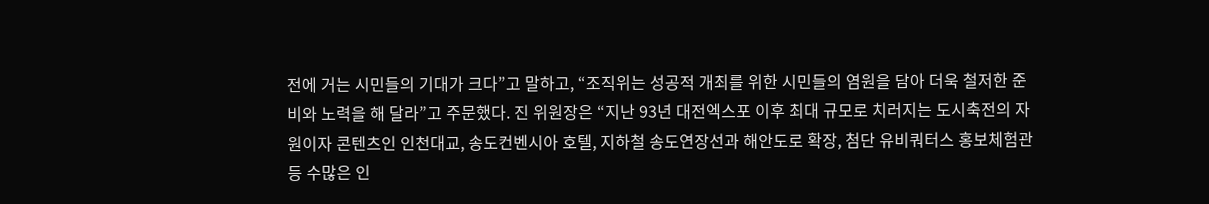전에 거는 시민들의 기대가 크다”고 말하고, “조직위는 성공적 개최를 위한 시민들의 염원을 담아 더욱 철저한 준비와 노력을 해 달라”고 주문했다. 진 위원장은 “지난 93년 대전엑스포 이후 최대 규모로 치러지는 도시축전의 자원이자 콘텐츠인 인천대교, 송도컨벤시아 호텔, 지하철 송도연장선과 해안도로 확장, 첨단 유비쿼터스 홍보체험관 등 수많은 인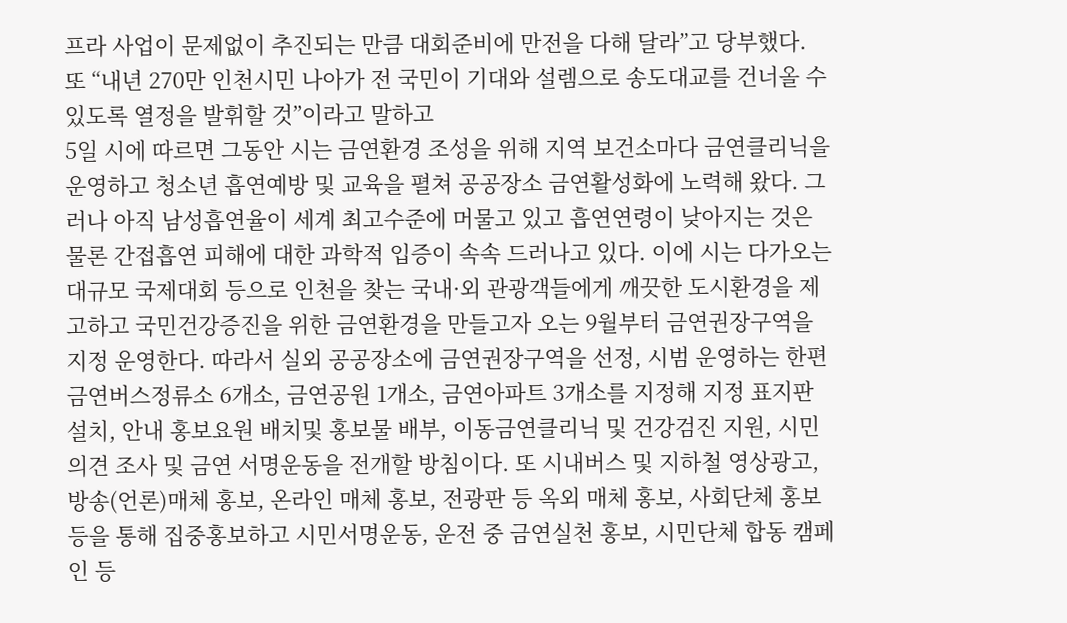프라 사업이 문제없이 추진되는 만큼 대회준비에 만전을 다해 달라”고 당부했다. 또 “내년 270만 인천시민 나아가 전 국민이 기대와 설렘으로 송도대교를 건너올 수 있도록 열정을 발휘할 것”이라고 말하고
5일 시에 따르면 그동안 시는 금연환경 조성을 위해 지역 보건소마다 금연클리닉을 운영하고 청소년 흡연예방 및 교육을 펼쳐 공공장소 금연활성화에 노력해 왔다. 그러나 아직 남성흡연율이 세계 최고수준에 머물고 있고 흡연연령이 낮아지는 것은 물론 간접흡연 피해에 대한 과학적 입증이 속속 드러나고 있다. 이에 시는 다가오는 대규모 국제대회 등으로 인천을 찾는 국내·외 관광객들에게 깨끗한 도시환경을 제고하고 국민건강증진을 위한 금연환경을 만들고자 오는 9월부터 금연권장구역을 지정 운영한다. 따라서 실외 공공장소에 금연권장구역을 선정, 시범 운영하는 한편 금연버스정류소 6개소, 금연공원 1개소, 금연아파트 3개소를 지정해 지정 표지판 설치, 안내 홍보요원 배치및 홍보물 배부, 이동금연클리닉 및 건강검진 지원, 시민의견 조사 및 금연 서명운동을 전개할 방침이다. 또 시내버스 및 지하철 영상광고, 방송(언론)매체 홍보, 온라인 매체 홍보, 전광판 등 옥외 매체 홍보, 사회단체 홍보 등을 통해 집중홍보하고 시민서명운동, 운전 중 금연실천 홍보, 시민단체 합동 캠페인 등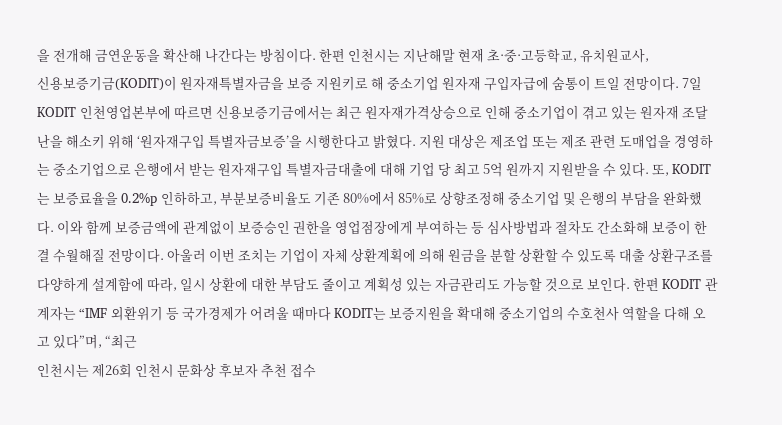을 전개해 금연운동을 확산해 나간다는 방침이다. 한편 인천시는 지난해말 현재 초·중·고등학교, 유치원교사,
신용보증기금(KODIT)이 원자재특별자금을 보증 지원키로 해 중소기업 원자재 구입자급에 숨통이 트일 전망이다. 7일 KODIT 인천영업본부에 따르면 신용보증기금에서는 최근 원자재가격상승으로 인해 중소기업이 겪고 있는 원자재 조달난을 해소키 위해 ‘원자재구입 특별자금보증’을 시행한다고 밝혔다. 지원 대상은 제조업 또는 제조 관련 도매업을 경영하는 중소기업으로 은행에서 받는 원자재구입 특별자금대출에 대해 기업 당 최고 5억 원까지 지원받을 수 있다. 또, KODIT는 보증료율을 0.2%p 인하하고, 부분보증비율도 기존 80%에서 85%로 상향조정해 중소기업 및 은행의 부담을 완화했다. 이와 함께 보증금액에 관계없이 보증승인 권한을 영업점장에게 부여하는 등 심사방법과 절차도 간소화해 보증이 한결 수월해질 전망이다. 아울러 이번 조치는 기업이 자체 상환계획에 의해 원금을 분할 상환할 수 있도록 대출 상환구조를 다양하게 설계함에 따라, 일시 상환에 대한 부담도 줄이고 계획성 있는 자금관리도 가능할 것으로 보인다. 한편 KODIT 관계자는 “IMF 외환위기 등 국가경제가 어려울 때마다 KODIT는 보증지원을 확대해 중소기업의 수호천사 역할을 다해 오고 있다”며, “최근
인천시는 제26회 인천시 문화상 후보자 추천 접수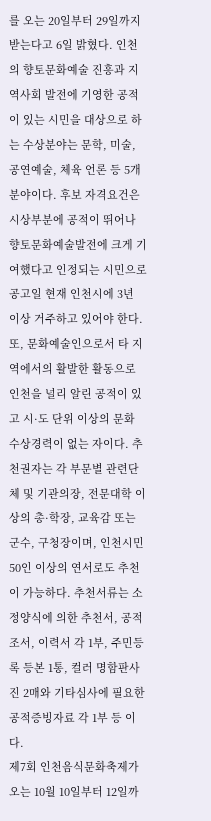를 오는 20일부터 29일까지 받는다고 6일 밝혔다. 인천의 향토문화예술 진흥과 지역사회 발전에 기영한 공적이 있는 시민을 대상으로 하는 수상분야는 문학, 미술, 공연예술, 체육 언론 등 5개 분야이다. 후보 자격요건은 시상부분에 공적이 뛰어나 향토문화예술발전에 크게 기여했다고 인정되는 시민으로 공고일 현재 인천시에 3년 이상 거주하고 있어야 한다. 또, 문화예술인으로서 타 지역에서의 활발한 활동으로 인천을 널리 알린 공적이 있고 시·도 단위 이상의 문화 수상경력이 없는 자이다. 추천권자는 각 부문별 관련단체 및 기관의장, 전문대학 이상의 총·학장, 교육감 또는 군수, 구청장이며, 인천시민 50인 이상의 연서로도 추천이 가능하다. 추천서류는 소정양식에 의한 추천서, 공적조서, 이력서 각 1부, 주민등록 등본 1통, 컬러 명함판사진 2매와 기타심사에 필요한 공적증빙자료 각 1부 등 이다.
제7회 인천음식문화축제가 오는 10월 10일부터 12일까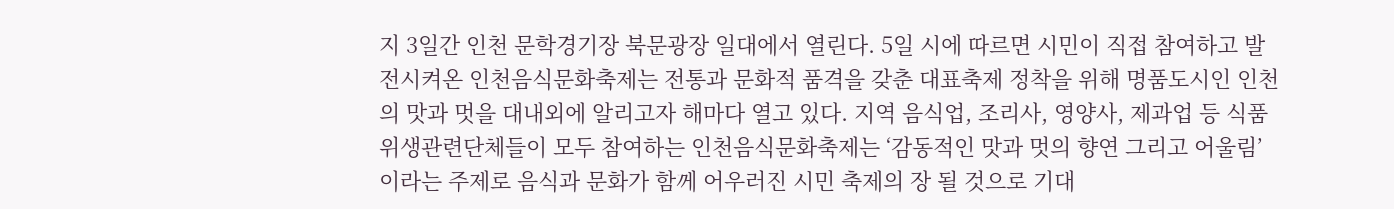지 3일간 인천 문학경기장 북문광장 일대에서 열린다. 5일 시에 따르면 시민이 직접 참여하고 발전시켜온 인천음식문화축제는 전통과 문화적 품격을 갖춘 대표축제 정착을 위해 명품도시인 인천의 맛과 멋을 대내외에 알리고자 해마다 열고 있다. 지역 음식업, 조리사, 영양사, 제과업 등 식품위생관련단체들이 모두 참여하는 인천음식문화축제는 ‘감동적인 맛과 멋의 향연 그리고 어울림’이라는 주제로 음식과 문화가 함께 어우러진 시민 축제의 장 될 것으로 기대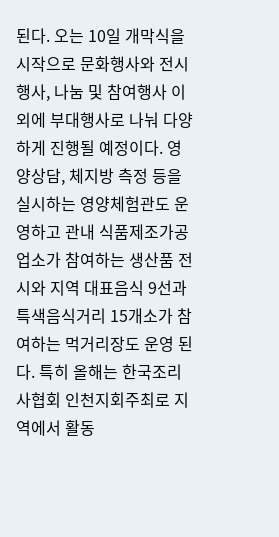된다. 오는 10일 개막식을 시작으로 문화행사와 전시행사, 나눔 및 참여행사 이외에 부대행사로 나눠 다양하게 진행될 예정이다. 영양상담, 체지방 측정 등을 실시하는 영양체험관도 운영하고 관내 식품제조가공업소가 참여하는 생산품 전시와 지역 대표음식 9선과 특색음식거리 15개소가 참여하는 먹거리장도 운영 된다. 특히 올해는 한국조리사협회 인천지회주최로 지역에서 활동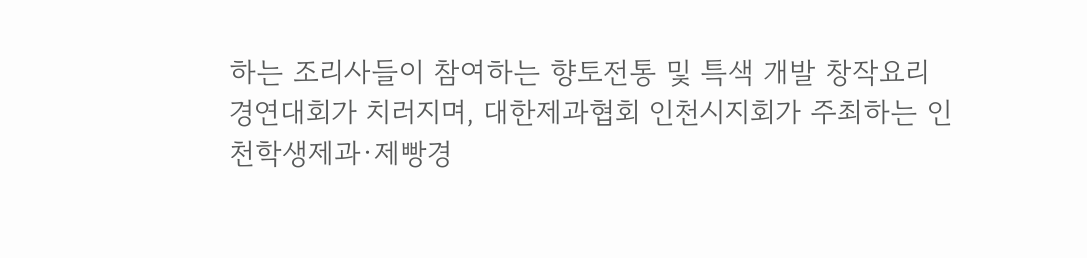하는 조리사들이 참여하는 향토전통 및 특색 개발 창작요리경연대회가 치러지며, 대한제과협회 인천시지회가 주최하는 인천학생제과·제빵경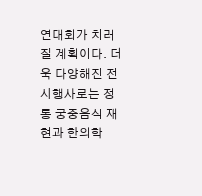연대회가 치러질 계획이다. 더욱 다양해진 전시행사로는 정통 궁중음식 재현과 한의학